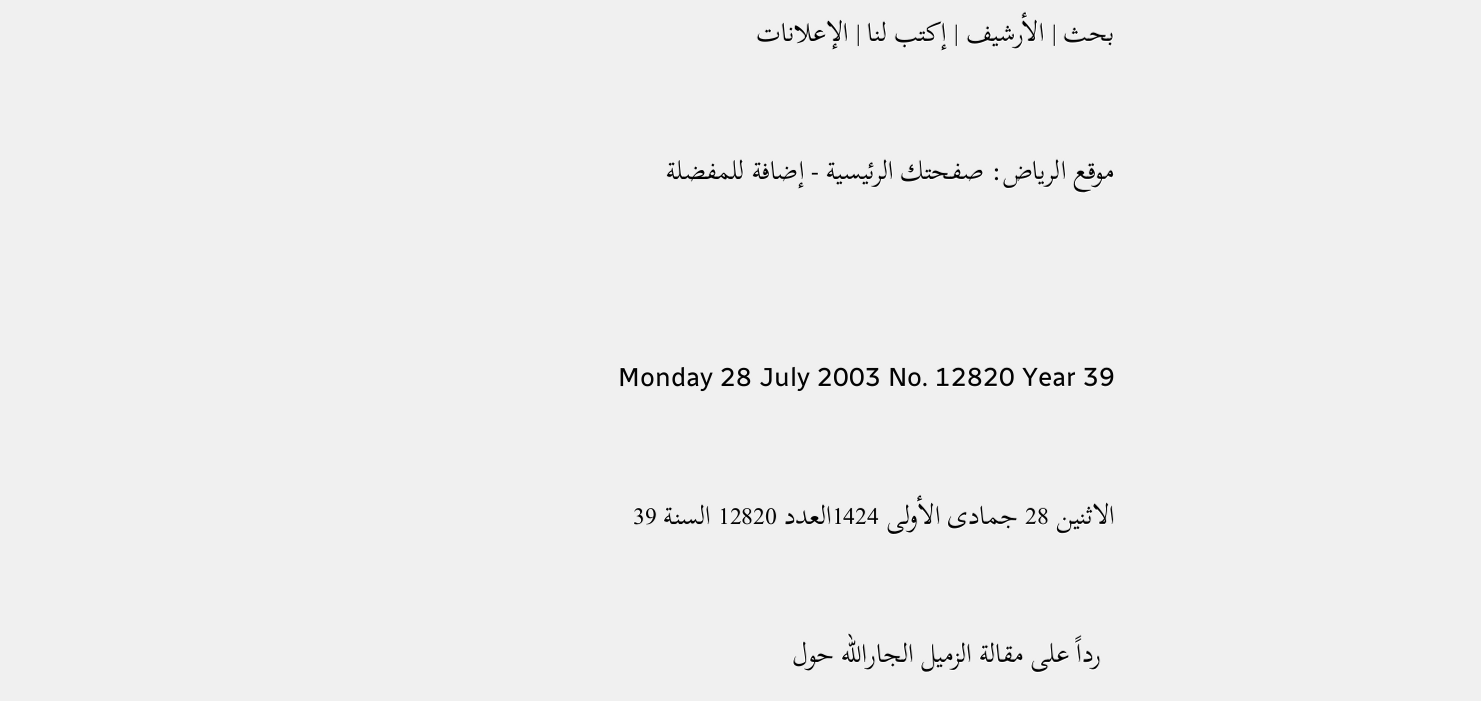بحث | الأرشيف | إكتب لنا | الإعلانات

موقع الرياض: صفحتك الرئيسية - إضافة للمفضلة


Monday 28 July 2003 No. 12820 Year 39

الاثنين 28 جمادى الأولى 1424العدد 12820 السنة 39

  رداً على مقالة الزميل الجارالله حول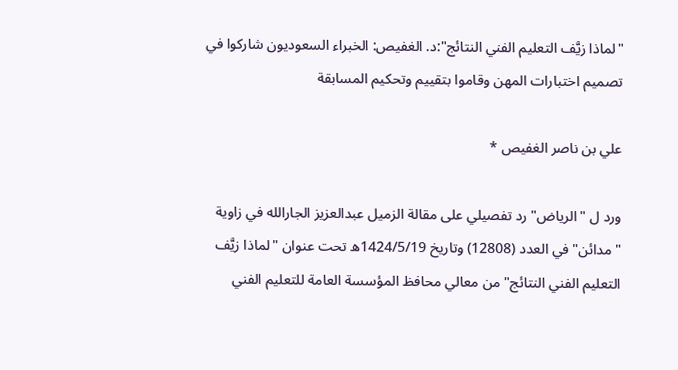"لماذا زيَّف التعليم الفني النتائج":د. الغفيص: الخبراء السعوديون شاركوا في تصميم اختبارات المهن وقاموا بتقييم وتحكيم المسابقة

علي بن ناصر الغفيص *

ورد ل "الرياض" رد تفصيلي على مقالة الزميل عبدالعزيز الجارالله في زاوية "مدائن" في العدد (12808) وتاريخ 1424/5/19ه تحت عنوان "لماذا زيَّف التعليم الفني النتائج" من معالي محافظ المؤسسة العامة للتعليم الفني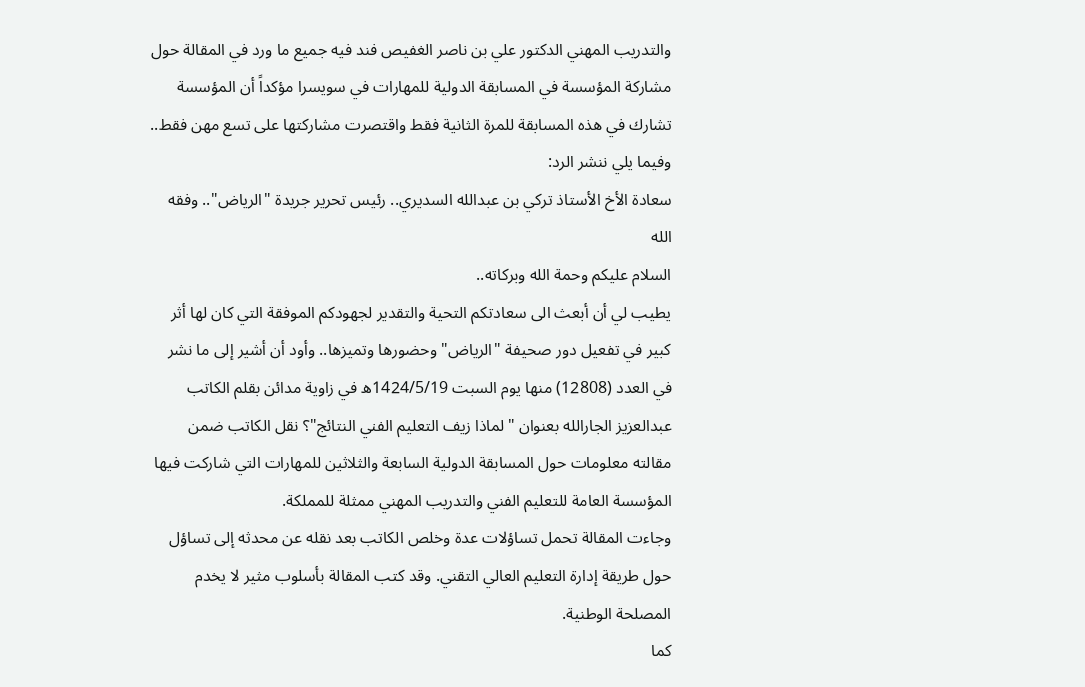والتدريب المهني الدكتور علي بن ناصر الغفيص فند فيه جميع ما ورد في المقالة حول مشاركة المؤسسة في المسابقة الدولية للمهارات في سويسرا مؤكداً أن المؤسسة تشارك في هذه المسابقة للمرة الثانية فقط واقتصرت مشاركتها على تسع مهن فقط.. وفيما يلي ننشر الرد:
سعادة الأخ الأستاذ تركي بن عبدالله السديري.. رئيس تحرير جريدة "الرياض".. وفقه الله
السلام عليكم وحمة الله وبركاته..
يطيب لي أن أبعث الى سعادتكم التحية والتقدير لجهودكم الموفقة التي كان لها أثر كبير في تفعيل دور صحيفة "الرياض" وحضورها وتميزها.. وأود أن أشير إلى ما نشر في العدد (12808) منها يوم السبت 1424/5/19ه في زاوية مدائن بقلم الكاتب عبدالعزيز الجارالله بعنوان "لماذا زيف التعليم الفني النتائج"؟ نقل الكاتب ضمن مقالته معلومات حول المسابقة الدولية السابعة والثلاثين للمهارات التي شاركت فيها المؤسسة العامة للتعليم الفني والتدريب المهني ممثلة للمملكة.
وجاءت المقالة تحمل تساؤلات عدة وخلص الكاتب بعد نقله عن محدثه إلى تساؤل حول طريقة إدارة التعليم العالي التقني. وقد كتب المقالة بأسلوب مثير لا يخدم المصلحة الوطنية.
كما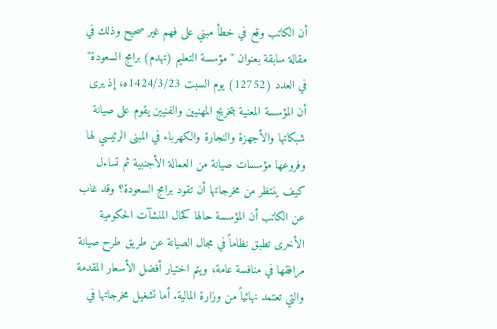أن الكاتب وقع في خطأ مبني على فهم غير صحيح وذلك في مقالة سابقة بعنوان "مؤسسة التعليم (تهدم) برامج السعودة" في العدد (12752) يوم السبت 1424/3/23ه، إذ يرى أن المؤسسة المعنية بتخريج المهنيين والفنيين يقوم على صيانة شبكاتها والأجهزة والنجارة والكهرباء في المبنى الرئيسي لها وفروعها مؤسسات صيانة من العمالة الأجنبية ثم تساءل كيف ينتظر من مخرجاتها أن تقود برامج السعودة؟ وقد غاب عن الكاتب أن المؤسسة حالها كحال المنشآت الحكومية الأخرى تطبق نظاماً في مجال الصيانة عن طريق طرح صيانة مرافقها في منافسة عامة، ويتم اختيار أفضل الأسعار المقدمة والتي تعتمد نهائياً من وزارة المالية. أما تشغيل مخرجاتها في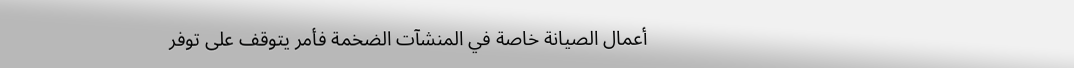أعمال الصيانة خاصة في المنشآت الضخمة فأمر يتوقف على توفر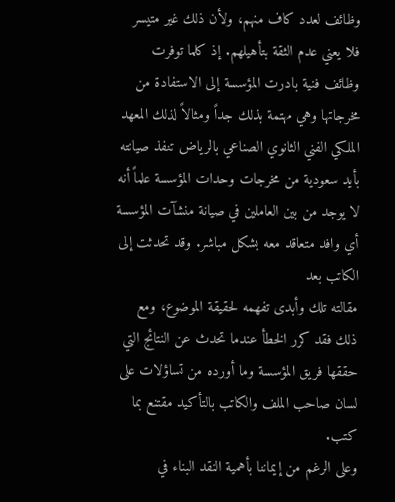وظائف لعدد كاف منهم، ولأن ذلك غير متيسر فلا يعني عدم الثقة بتأهيلهم. إذ كلما توفرت وظائف فنية بادرت المؤسسة إلى الاستفادة من مخرجاتها وهي مهتمة بذلك جداً ومثالاً لذلك المعهد الملكي الفني الثانوي الصناعي بالرياض تنفذ صيانته بأيد سعودية من مخرجات وحدات المؤسسة علماً أنه لا يوجد من بين العاملين في صيانة منشآت المؤسسة أي وافد متعاقد معه بشكل مباشر. وقد تحدثت إلى الكاتب بعد
مقالته تلك وأبدى تفهمه لحقيقة الموضوع، ومع ذلك فقد كرر الخطأ عندما تحدث عن النتائج التي حققها فريق المؤسسة وما أورده من تساؤلات على لسان صاحب الملف والكاتب بالتأكيد مقتنع بما كتب.
وعلى الرغم من إيماننا بأهمية النقد البناء في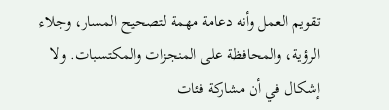تقويم العمل وأنه دعامة مهمة لتصحيح المسار، وجلاء الرؤية، والمحافظة على المنجزات والمكتسبات. ولا إشكال في أن مشاركة فئات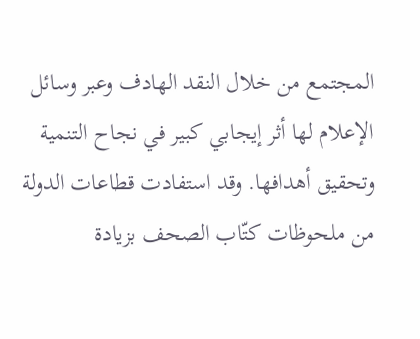المجتمع من خلال النقد الهادف وعبر وسائل الإعلام لها أثر إيجابي كبير في نجاح التنمية وتحقيق أهدافها. وقد استفادت قطاعات الدولة من ملحوظات كتّاب الصحف بزيادة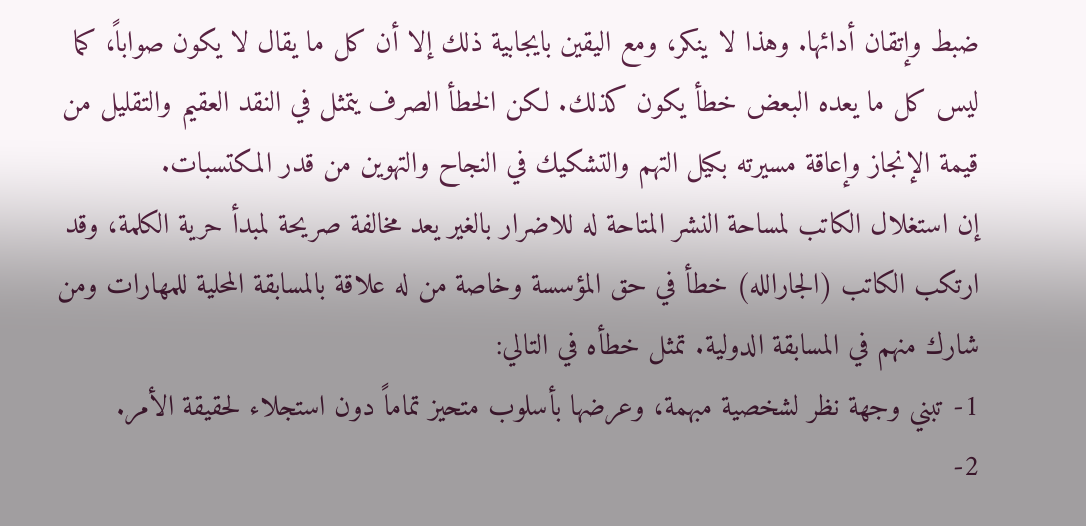ضبط وإتقان أدائها. وهذا لا ينكر، ومع اليقين بايجابية ذلك إلا أن كل ما يقال لا يكون صواباً، كما ليس كل ما يعده البعض خطأ يكون كذلك. لكن الخطأ الصرف يتمثل في النقد العقيم والتقليل من قيمة الإنجاز وإعاقة مسيرته بكيل التهم والتشكيك في النجاح والتهوين من قدر المكتسبات.
إن استغلال الكاتب لمساحة النشر المتاحة له للاضرار بالغير يعد مخالفة صريحة لمبدأ حرية الكلمة، وقد ارتكب الكاتب (الجارالله) خطأ في حق المؤسسة وخاصة من له علاقة بالمسابقة المحلية للمهارات ومن شارك منهم في المسابقة الدولية. تمثل خطأه في التالي:
1- تبني وجهة نظر لشخصية مبهمة، وعرضها بأسلوب متحيز تماماً دون استجلاء لحقيقة الأمر.
2-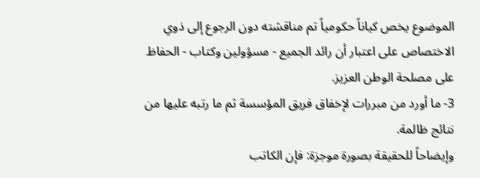الموضوع يخص كياناً حكومياً تم مناقشته دون الرجوع إلى ذوي الاختصاص على اعتبار أن رائد الجميع - مسؤولين وكتاب - الحفاظ على مصلحة الوطن العزيز.
3- ما أورد من مبررات لإخفاق فريق المؤسسة ثم ما رتبه عليها من نتائج ظالمة.
وإيضاحاً للحقيقة بصورة موجزة: فإن الكاتب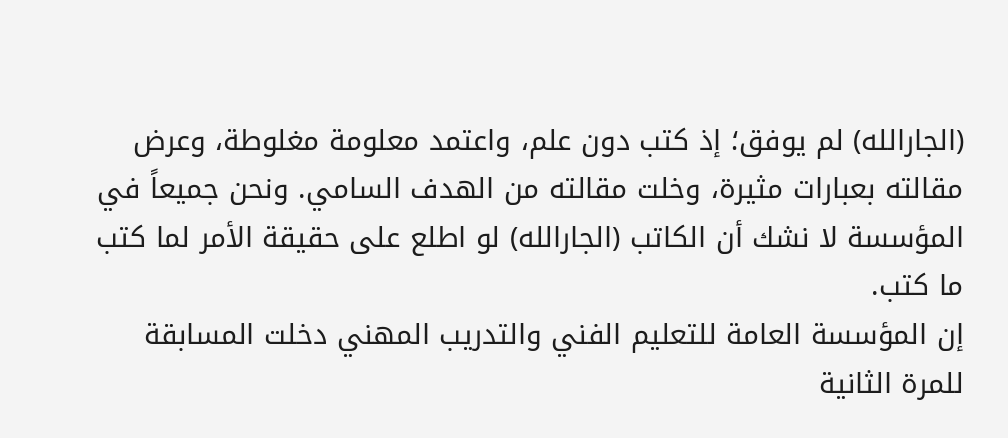(الجارالله) لم يوفق؛ إذ كتب دون علم، واعتمد معلومة مغلوطة، وعرض مقالته بعبارات مثيرة، وخلت مقالته من الهدف السامي. ونحن جميعاً في المؤسسة لا نشك أن الكاتب (الجارالله) لو اطلع على حقيقة الأمر لما كتب ما كتب.
إن المؤسسة العامة للتعليم الفني والتدريب المهني دخلت المسابقة للمرة الثانية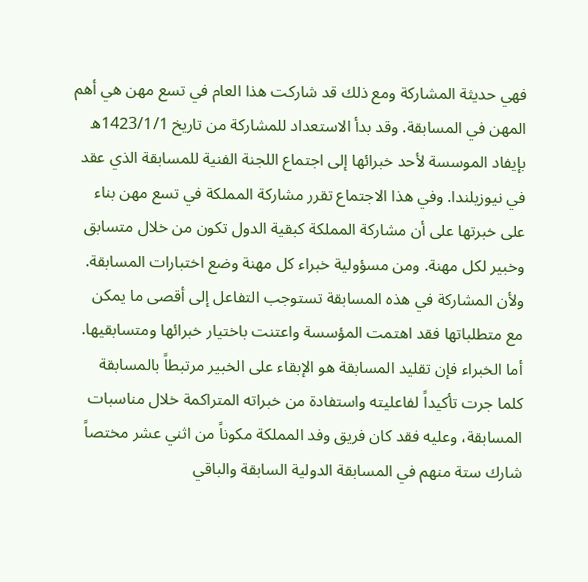فهي حديثة المشاركة ومع ذلك قد شاركت هذا العام في تسع مهن هي أهم المهن في المسابقة. وقد بدأ الاستعداد للمشاركة من تاريخ 1423/1/1ه بإيفاد الموسسة لأحد خبرائها إلى اجتماع اللجنة الفنية للمسابقة الذي عقد في نيوزيلندا. وفي هذا الاجتماع تقرر مشاركة المملكة في تسع مهن بناء على خبرتها على أن مشاركة المملكة كبقية الدول تكون من خلال متسابق وخبير لكل مهنة. ومن مسؤولية خبراء كل مهنة وضع اختبارات المسابقة. ولأن المشاركة في هذه المسابقة تستوجب التفاعل إلى أقصى ما يمكن مع متطلباتها فقد اهتمت المؤسسة واعتنت باختيار خبرائها ومتسابقيها. أما الخبراء فإن تقليد المسابقة هو الإبقاء على الخبير مرتبطاً بالمسابقة كلما جرت تأكيداً لفاعليته واستفادة من خبراته المتراكمة خلال مناسبات المسابقة، وعليه فقد كان فريق وفد المملكة مكوناً من اثني عشر مختصاً شارك ستة منهم في المسابقة الدولية السابقة والباقي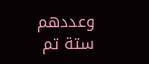وعددهم ستة تم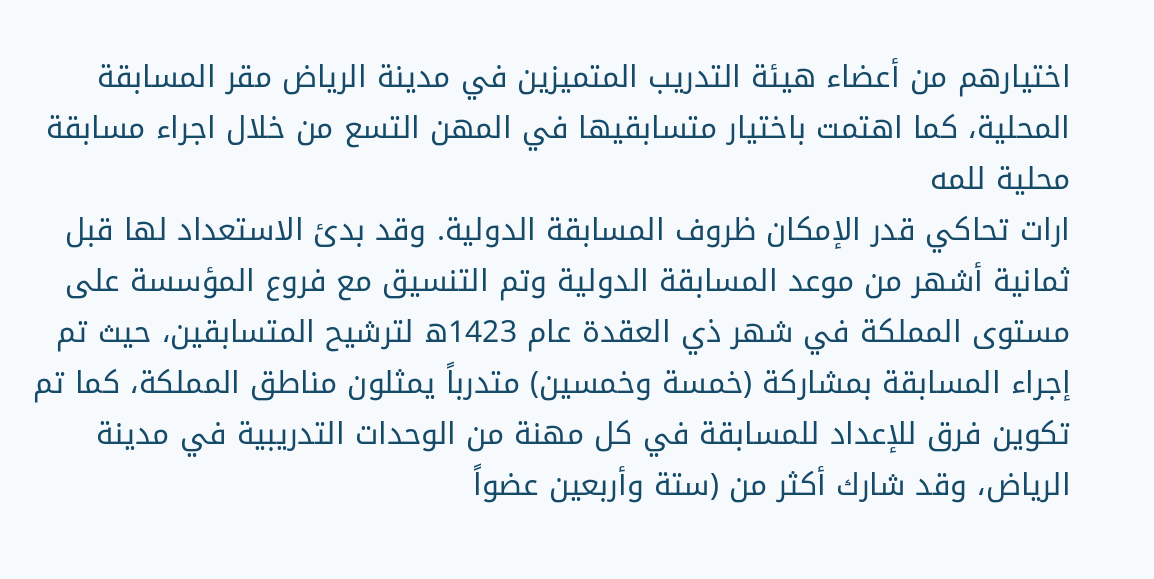اختيارهم من أعضاء هيئة التدريب المتميزين في مدينة الرياض مقر المسابقة المحلية، كما اهتمت باختيار متسابقيها في المهن التسع من خلال اجراء مسابقة محلية للمه
ارات تحاكي قدر الإمكان ظروف المسابقة الدولية. وقد بدئ الاستعداد لها قبل ثمانية أشهر من موعد المسابقة الدولية وتم التنسيق مع فروع المؤسسة على مستوى المملكة في شهر ذي العقدة عام 1423ه لترشيح المتسابقين، حيث تم إجراء المسابقة بمشاركة (خمسة وخمسين) متدرباً يمثلون مناطق المملكة، كما تم تكوين فرق للإعداد للمسابقة في كل مهنة من الوحدات التدريبية في مدينة الرياض، وقد شارك أكثر من (ستة وأربعين عضواً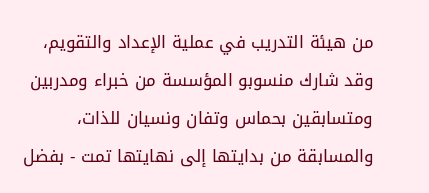من هيئة التدريب في عملية الإعداد والتقويم، وقد شارك منسوبو المؤسسة من خبراء ومدربين ومتسابقين بحماس وتفان ونسيان للذات، والمسابقة من بدايتها إلى نهايتها تمت - بفضل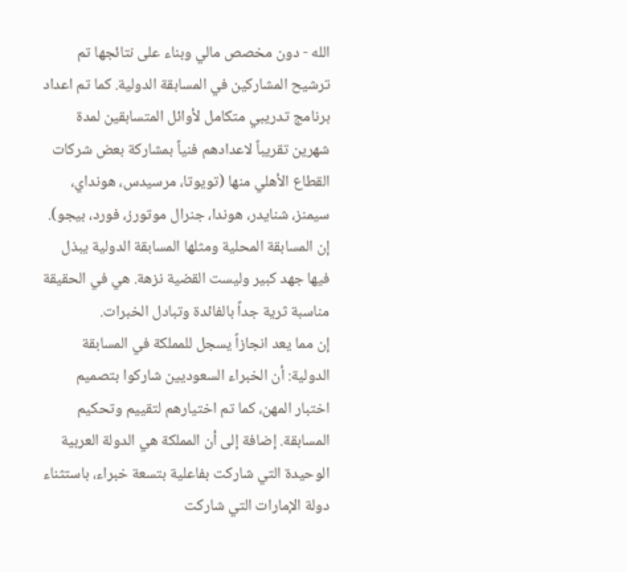الله - دون مخصص مالي وبناء على نتائجها تم ترشيح المشاركين في المسابقة الدولية. كما تم اعداد برنامج تدريبي متكامل لأوائل المتسابقين لمدة شهرين تقريباً لاعدادهم فنياً بمشاركة بعض شركات القطاع الأهلي منها (تويوتا، مرسيدس، هونداي، سيمنز، شنايدر، هوندا، جنرال موتورز، فورد، بيجو).
إن المسابقة المحلية ومثلها المسابقة الدولية يبذل فيها جهد كبير وليست القضية نزهة. هي في الحقيقة مناسبة ثرية جداً بالفائدة وتبادل الخبرات.
إن مما يعد انجازاً يسجل للمملكة في المسابقة الدولية: أن الخبراء السعوديين شاركوا بتصميم اختبار المهن، كما تم اختيارهم لتقييم وتحكيم المسابقة. إضافة إلى أن المملكة هي الدولة العربية الوحيدة التي شاركت بفاعلية بتسعة خبراء، باستثناء دولة الإمارات التي شاركت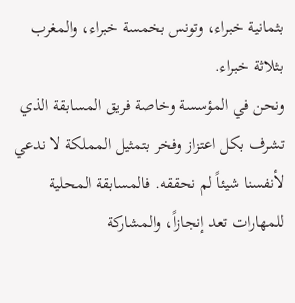بثمانية خبراء، وتونس بخمسة خبراء، والمغرب بثلاثة خبراء.
ونحن في المؤسسة وخاصة فريق المسابقة الذي تشرف بكل اعتزاز وفخر بتمثيل المملكة لا ندعي لأنفسنا شيئاً لم نحققه. فالمسابقة المحلية للمهارات تعد إنجازاً، والمشاركة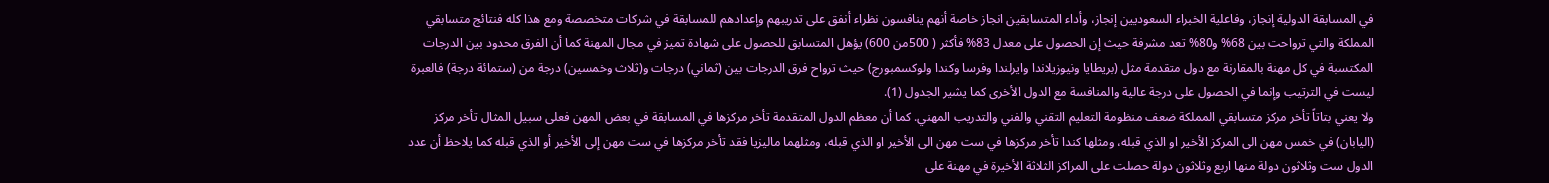في المسابقة الدولية إنجاز، وفاعلية الخبراء السعوديين إنجاز، وأداء المتسابقين انجاز خاصة أنهم ينافسون نظراء أنفق على تدريبهم وإعدادهم للمسابقة في شركات متخصصة ومع هذا كله فنتائج متسابقي المملكة والتي ترواحت بين 68% و80% تعد مشرفة حيث إن الحصول على معدل 83% فأكثر ( 500من 600) يؤهل المتسابق للحصول على شهادة تميز في مجال المهنة كما أن الفرق محدود بين الدرجات المكتسبة في كل مهنة بالمقارنة مع دول متقدمة مثل (بريطايا ونيوزيلاندا وايرلندا وفرسا وكندا ولوكسمبورج) حيث ترواح فرق الدرجات بين (ثماني) درجات و(ثلاث وخمسين) درجة من (ستمائة درجة) فالعبرة ليست في الترتيب وإنما في الحصول على درجة عالية والمنافسة مع الدول الأخرى كما يشير الجدول (1).
ولا يعني بتاتاً تأخر مركز متسابقي المملكة ضعف منظومة التعليم التقني والفني والتدريب المهني. كما أن معظم الدول المتقدمة تأخر مركزها في المسابقة في بعض المهن فعلى سبيل المثال تأخر مركز (اليابان) في خمس مهن الى المركز الأخير او الذي قبله، ومثلها كندا تأخر مركزها في ست مهن الى الأخير او الذي قبله، ومثلهما ماليزيا فقد تأخر مركزها في ست مهن إلى الأخير أو الذي قبله كما يلاحظ أن عدد الدول ست وثلاثون دولة منها اربع وثلاثون دولة حصلت على المراكز الثلاثة الأخيرة في مهنة على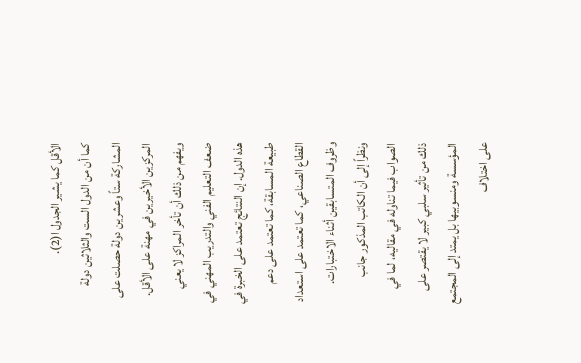الأقل كما يشير الجدول ا(2).
كما أن من الدول الست والثلاثين دولة المشاركة ستاً وعشرين دولة حصلت على المركزين الأخيرين في مهنة على الأقل.
ويفهم من ذلك أن تأخر المراكز لا يعني ضعف التعليم الفني والتدريب المهني في هذه الدول. إن النتائج تعتمد على الخبرة في طبيعة المسابقة، كما تعتمد على دعم القطاع الصناعي، كما تعتمد على استعداد وظروف المتسابقين أثناء الاختبارات.
ونظراً إلى أن الكاتب المذكور جانب الصواب فيما تناوله في مقاليه، لما في ذلك من تأثير سلبي كبير لا يقتصر على المؤسسة ومنسوبيها بل يمتد إلى المجتمع على اختلاف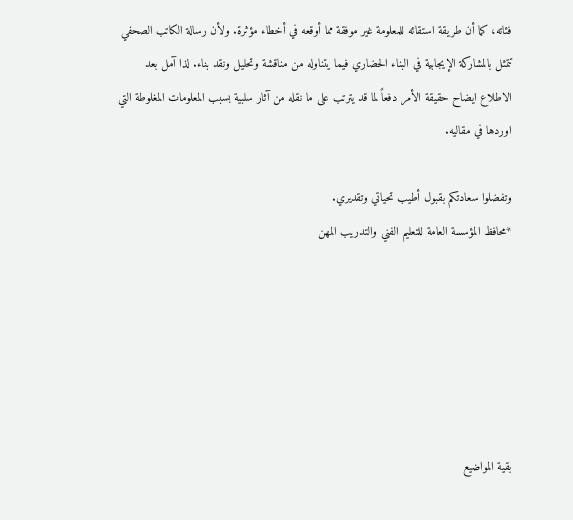فئاته، كما أن طريقة استقائه للمعلومة غير موفقة مما أوقعه في أخطاء مؤثرة. ولأن رسالة الكاتب الصحفي تتمثل بالمشاركة الإيجابية في البناء الحضاري فيما يتناوله من مناقشة وتحليل ونقد بناء. لذا آمل بعد الاطلاع ايضاح حقيقة الأمر دفعاً لما قد يترتب على ما نقله من آثار سلبية بسبب المعلومات المغلوطة التي اوردها في مقاليه.

وتفضلوا سعادتكم بقبول أطيب تحياتي وتقديري.
*محافظ المؤسسة العامة للتعليم الفني والتدريب المهن






بقية المواضيع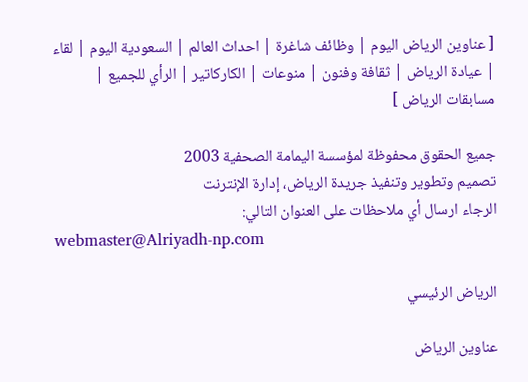[ عناوين الرياض اليوم | وظائف شاغرة | احداث العالم | السعودية اليوم | لقاء | عيادة الرياض | ثقافة وفنون | منوعات | الكاركاتير | الرأي للجميع | مسابقات الرياض ]

جميع الحقوق محفوظة لمؤسسة اليمامة الصحفية 2003
تصميم وتطوير وتنفيذ جريدة الرياض، إدارة الإنترنت
الرجاء ارسال أي ملاحظات على العنوان التالي:
webmaster@Alriyadh-np.com

الرياض الرئيسي

عناوين الرياض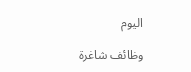اليوم

وظائف شاغرة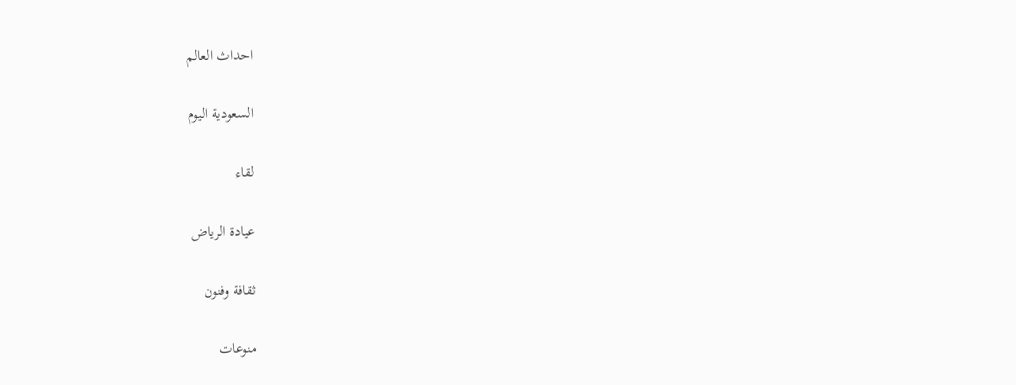احداث العالم

السعودية اليوم

لقاء

عيادة الرياض

ثقافة وفنون

منوعات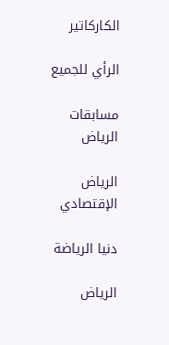الكاركاتير

الرأي للجميع

مسابقات الرياض

الرياض الإقتصادي

دنيا الرياضة

الرياض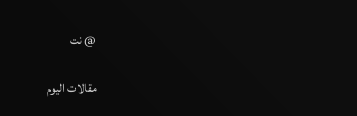@ نت

مقالات اليوم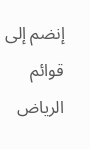إنضم إلى قوائم
الرياض